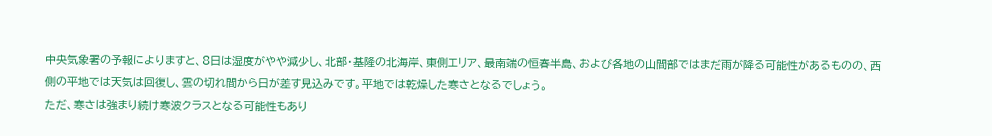中央気象署の予報によりますと、8日は湿度がやや減少し、北部・基隆の北海岸、東側エリア、最南端の恒春半島、および各地の山間部ではまだ雨が降る可能性があるものの、西側の平地では天気は回復し、雲の切れ間から日が差す見込みです。平地では乾燥した寒さとなるでしょう。
ただ、寒さは強まり続け寒波クラスとなる可能性もあり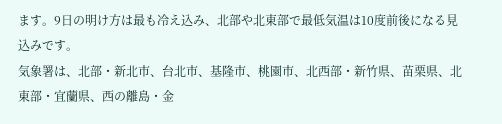ます。9日の明け方は最も冷え込み、北部や北東部で最低気温は10度前後になる見込みです。
気象署は、北部・新北市、台北市、基隆市、桃園市、北西部・新竹県、苗栗県、北東部・宜蘭県、西の離島・金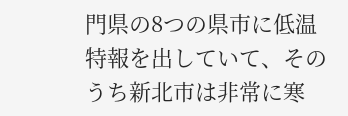門県の8つの県市に低温特報を出していて、そのうち新北市は非常に寒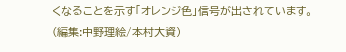くなることを示す「オレンジ色」信号が出されています。
(編集:中野理絵/本村大資)